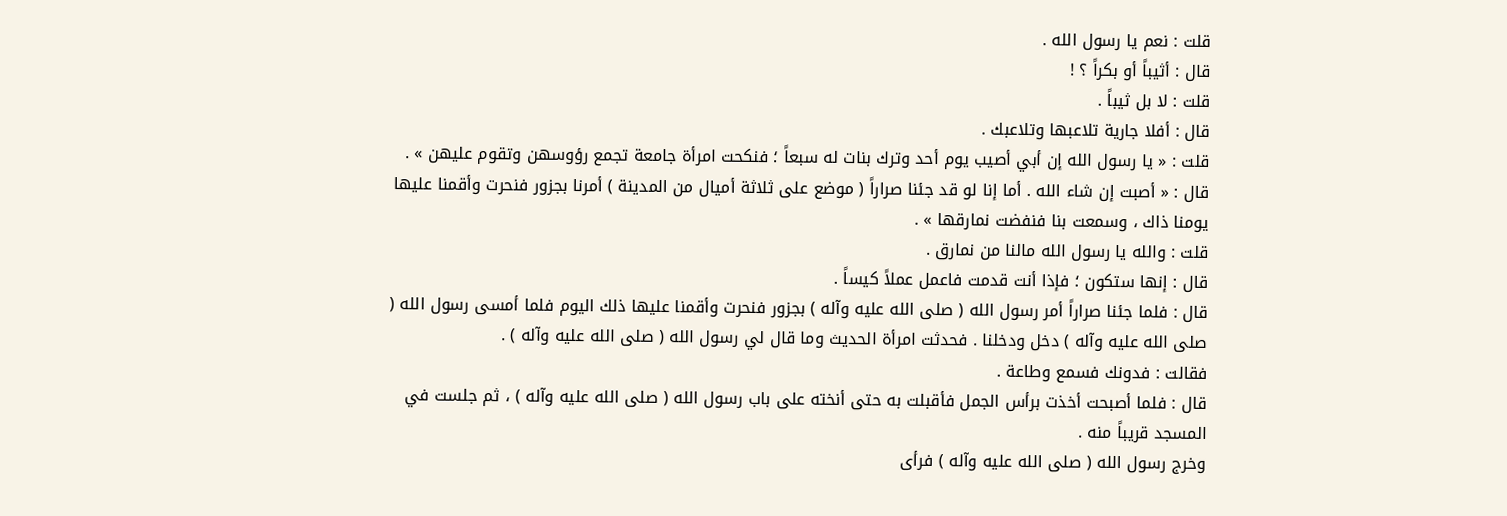قلت : نعم يا رسول الله .
قال : أثيباً أو بكراً ؟ !
قلت : لا بل ثيباً .
قال : أفلا جارية تلاعبها وتلاعبك .
قلت : « يا رسول الله إن أبي أصيب يوم أحد وترك بنات له سبعاً ؛ فنكحت امرأة جامعة تجمع رؤوسهن وتقوم عليهن » .
قال : « أصبت إن شاء الله . أما إنا لو قد جئنا صراراً ( موضع على ثلاثة أميال من المدينة ) أمرنا بجزور فنحرت وأقمنا عليها يومنا ذاك ، وسمعت بنا فنفضت نمارقها » .
قلت : والله يا رسول الله مالنا من نمارق .
قال : إنها ستكون ؛ فإذا أنت قدمت فاعمل عملاً كيساً .
قال : فلما جئنا صراراً أمر رسول الله ( صلى الله عليه وآله ) بجزور فنحرت وأقمنا عليها ذلك اليوم فلما أمسى رسول الله ( صلى الله عليه وآله ) دخل ودخلنا . فحدثت امرأة الحديث وما قال لي رسول الله ( صلى الله عليه وآله ) .
فقالت : فدونك فسمع وطاعة .
قال : فلما أصبحت أخذت برأس الجمل فأقبلت به حتى أنخته على باب رسول الله ( صلى الله عليه وآله ) ، ثم جلست في المسجد قريباً منه .
وخرج رسول الله ( صلى الله عليه وآله ) فرأى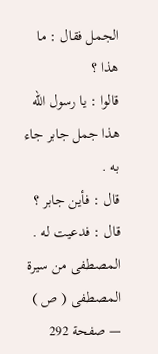الجمل فقال : ما هذا ؟
قالوا : يا رسول الله هذا جمل جابر جاء به .
قال : فأين جابر ؟
قال : فدعيت له .
المصطفى من سيرة المصطفى ( ص ) — صفحة 292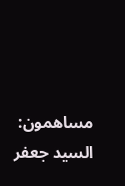مساهمون: السيد جعفر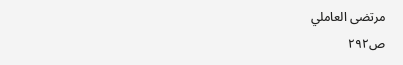مرتضى العاملي
ص٢٩٢